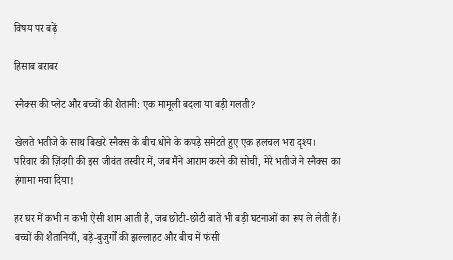विषय पर बढ़ें

हिसाब बराबर

स्नैक्स की प्लेट और बच्चों की शैतानी: एक मामूली बदला या बड़ी गलती?

खेलते भतीजे के साथ बिखरे स्नैक्स के बीच धोने के कपड़े समेटते हुए एक हलचल भरा दृश्य।
परिवार की ज़िंदगी की इस जीवंत तस्वीर में, जब मैंने आराम करने की सोची, मेरे भतीजे ने स्नैक्स का हंगामा मचा दिया!

हर घर में कभी न कभी ऐसी शाम आती है, जब छोटी-छोटी बातें भी बड़ी घटनाओं का रूप ले लेती हैं। बच्चों की शैतानियाँ, बड़े-बुजुर्गों की झल्लाहट और बीच में फंसी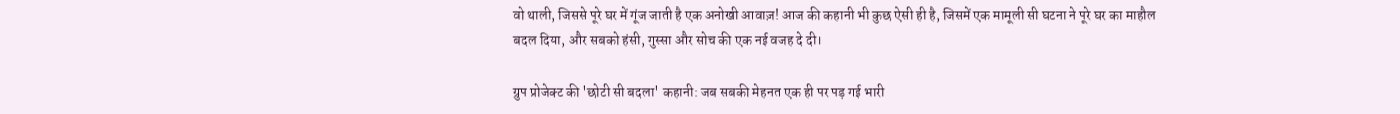वो थाली, जिससे पूरे घर में गूंज जाती है एक अनोखी आवाज़! आज की कहानी भी कुछ ऐसी ही है, जिसमें एक मामूली सी घटना ने पूरे घर का माहौल बदल दिया, और सबको हंसी, गुस्सा और सोच की एक नई वजह दे दी।

ग्रुप प्रोजेक्ट की 'छोटी सी बदला' कहानी: जब सबकी मेहनत एक ही पर पड़ गई भारी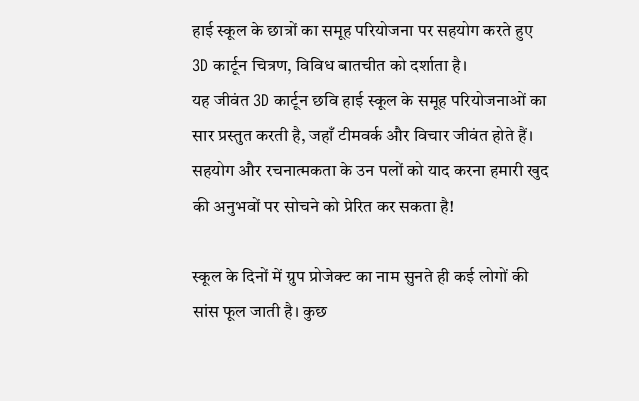हाई स्कूल के छात्रों का समूह परियोजना पर सहयोग करते हुए 3D कार्टून चित्रण, विविध बातचीत को दर्शाता है।
यह जीवंत 3D कार्टून छवि हाई स्कूल के समूह परियोजनाओं का सार प्रस्तुत करती है, जहाँ टीमवर्क और विचार जीवंत होते हैं। सहयोग और रचनात्मकता के उन पलों को याद करना हमारी खुद की अनुभवों पर सोचने को प्रेरित कर सकता है!

स्कूल के दिनों में ग्रुप प्रोजेक्ट का नाम सुनते ही कई लोगों की सांस फूल जाती है। कुछ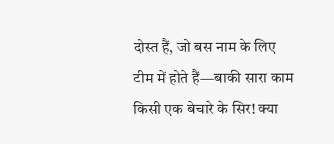दोस्त हैं, जो बस नाम के लिए टीम में होते हैं—बाकी सारा काम किसी एक बेचारे के सिर! क्या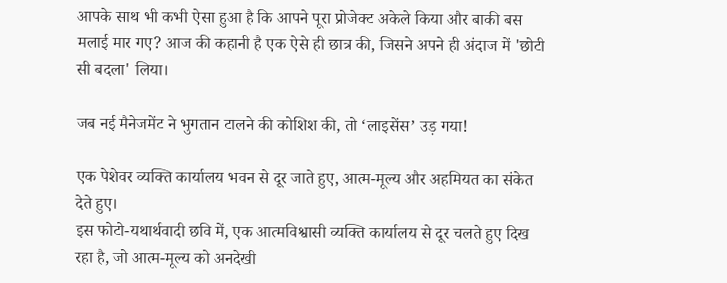आपके साथ भी कभी ऐसा हुआ है कि आपने पूरा प्रोजेक्ट अकेले किया और बाकी बस मलाई मार गए? आज की कहानी है एक ऐसे ही छात्र की, जिसने अपने ही अंदाज में 'छोटी सी बदला' लिया।

जब नई मैनेजमेंट ने भुगतान टालने की कोशिश की, तो ‘लाइसेंस’ उड़ गया!

एक पेशेवर व्यक्ति कार्यालय भवन से दूर जाते हुए, आत्म-मूल्य और अहमियत का संकेत देते हुए।
इस फोटो-यथार्थवादी छवि में, एक आत्मविश्वासी व्यक्ति कार्यालय से दूर चलते हुए दिख रहा है, जो आत्म-मूल्य को अनदेखी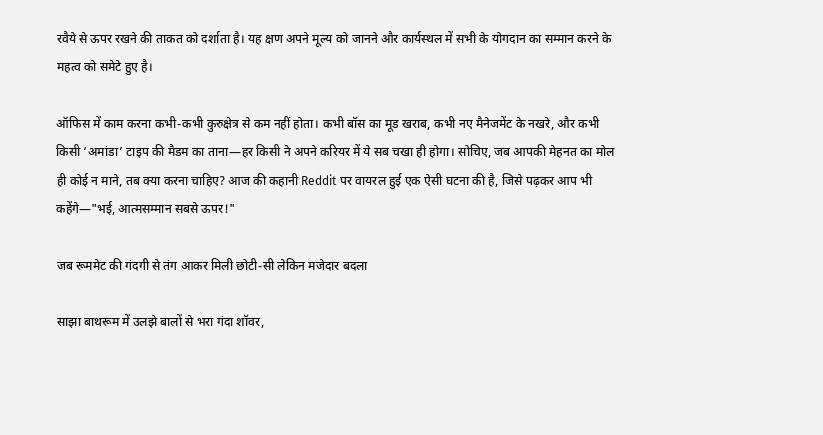रवैये से ऊपर रखने की ताकत को दर्शाता है। यह क्षण अपने मूल्य को जानने और कार्यस्थल में सभी के योगदान का सम्मान करने के महत्व को समेटे हुए है।

ऑफिस में काम करना कभी-कभी कुरुक्षेत्र से कम नहीं होता। कभी बॉस का मूड खराब, कभी नए मैनेजमेंट के नखरे, और कभी किसी ‘अमांडा’ टाइप की मैडम का ताना—हर किसी ने अपने करियर में ये सब चखा ही होगा। सोचिए, जब आपकी मेहनत का मोल ही कोई न माने, तब क्या करना चाहिए? आज की कहानी Reddit पर वायरल हुई एक ऐसी घटना की है, जिसे पढ़कर आप भी कहेंगे—"भई, आत्मसम्मान सबसे ऊपर!"

जब रूममेट की गंदगी से तंग आकर मिली छोटी-सी लेकिन मजेदार बदला

साझा बाथरूम में उलझे बालों से भरा गंदा शॉवर,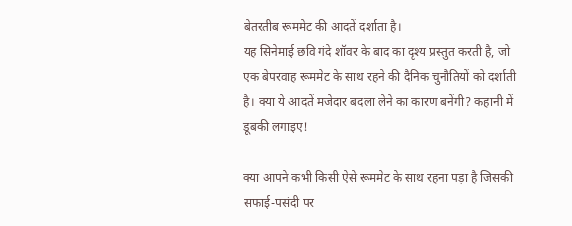बेतरतीब रूममेट की आदतें दर्शाता है।
यह सिनेमाई छवि गंदे शॉवर के बाद का दृश्य प्रस्तुत करती है, जो एक बेपरवाह रूममेट के साथ रहने की दैनिक चुनौतियों को दर्शाती है। क्या ये आदतें मजेदार बदला लेने का कारण बनेंगी? कहानी में डूबकी लगाइए!

क्या आपने कभी किसी ऐसे रूममेट के साथ रहना पड़ा है जिसकी सफाई-पसंदी पर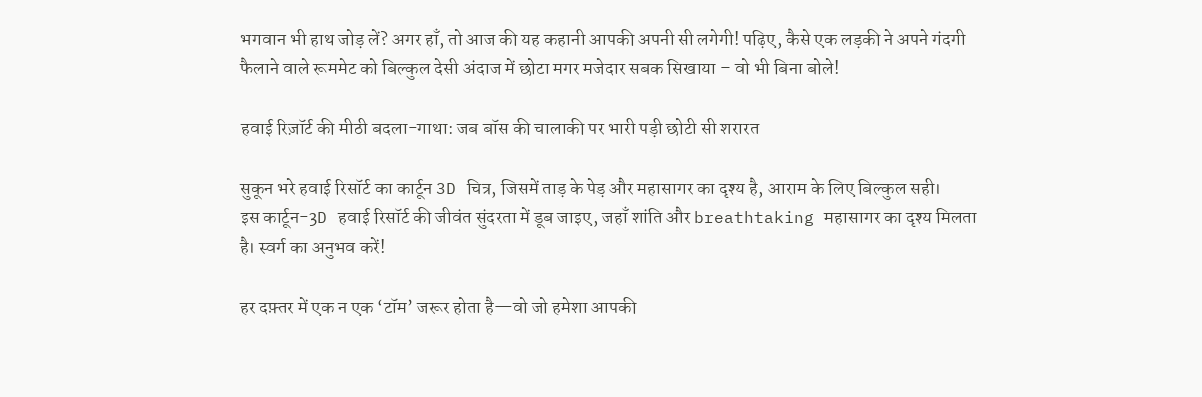भगवान भी हाथ जोड़ लें? अगर हाँ, तो आज की यह कहानी आपकी अपनी सी लगेगी! पढ़िए, कैसे एक लड़की ने अपने गंदगी फैलाने वाले रूममेट को बिल्कुल देसी अंदाज में छोटा मगर मजेदार सबक सिखाया – वो भी बिना बोले!

हवाई रिज़ॉर्ट की मीठी बदला-गाथा: जब बॉस की चालाकी पर भारी पड़ी छोटी सी शरारत

सुकून भरे हवाई रिसॉर्ट का कार्टून 3D चित्र, जिसमें ताड़ के पेड़ और महासागर का दृश्य है, आराम के लिए बिल्कुल सही।
इस कार्टून-3D हवाई रिसॉर्ट की जीवंत सुंदरता में डूब जाइए, जहाँ शांति और breathtaking महासागर का दृश्य मिलता है। स्वर्ग का अनुभव करें!

हर दफ़्तर में एक न एक ‘टॉम’ जरूर होता है—वो जो हमेशा आपकी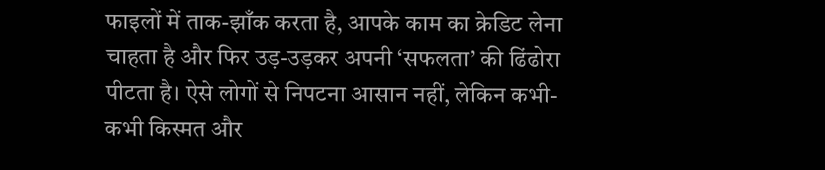फाइलों में ताक-झाँक करता है, आपके काम का क्रेडिट लेना चाहता है और फिर उड़-उड़कर अपनी ‘सफलता’ की ढिंढोरा पीटता है। ऐसे लोगों से निपटना आसान नहीं, लेकिन कभी-कभी किस्मत और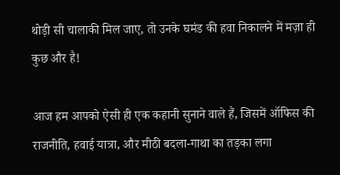थोड़ी सी चालाकी मिल जाए, तो उनके घमंड की हवा निकालने में मज़ा ही कुछ और है!

आज हम आपको ऐसी ही एक कहानी सुनाने वाले हैं, जिसमें ऑफिस की राजनीति, हवाई यात्रा, और मीठी बदला-गाथा का तड़का लगा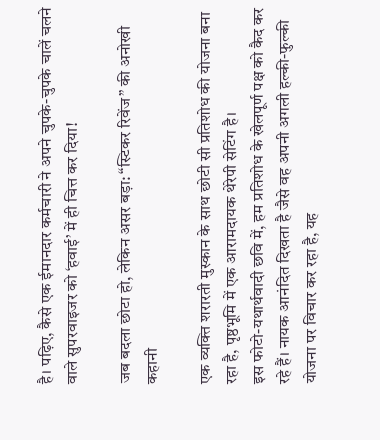है। पढ़िए, कैसे एक ईमानदार कर्मचारी ने अपने चुपके-चुपके चालें चलने वाले सुपरवाइजर को ‘हवाई’ में ही चित्त कर दिया!

जब बदला छोटा हो, लेकिन असर बड़ा: “स्टिकर रिवेंज” की अनोखी कहानी

एक व्यक्ति शरारती मुस्कान के साथ छोटी सी प्रतिशोध की योजना बना रहा है, पृष्ठभूमि में एक आरामदायक थेरेपी सेटिंग है।
इस फोटो-यथार्थवादी छवि में, हम प्रतिशोध के खेलपूर्ण पक्ष को कैद कर रहे हैं। नायक आनंदित दिखता है जैसे वह अपनी अगली हल्की-फुल्की योजना पर विचार कर रहा है, यह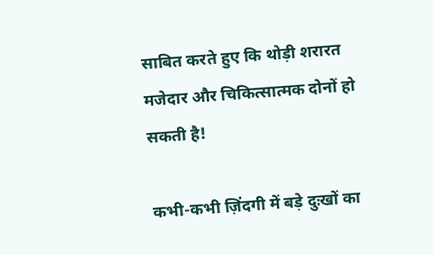साबित करते हुए कि थोड़ी शरारत मजेदार और चिकित्सात्मक दोनों हो सकती है!

कभी-कभी ज़िंदगी में बड़े दुःखों का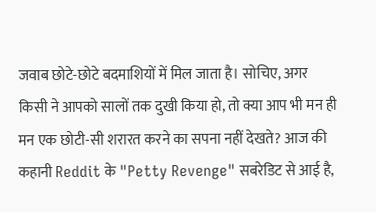जवाब छोटे-छोटे बदमाशियों में मिल जाता है। सोचिए, अगर किसी ने आपको सालों तक दुखी किया हो, तो क्या आप भी मन ही मन एक छोटी-सी शरारत करने का सपना नहीं देखते? आज की कहानी Reddit के "Petty Revenge" सबरेडिट से आई है,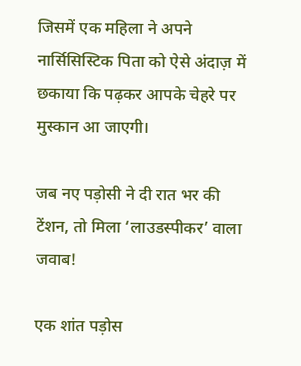जिसमें एक महिला ने अपने नार्सिसिस्टिक पिता को ऐसे अंदाज़ में छकाया कि पढ़कर आपके चेहरे पर मुस्कान आ जाएगी।

जब नए पड़ोसी ने दी रात भर की टेंशन, तो मिला ‘लाउडस्पीकर’ वाला जवाब!

एक शांत पड़ोस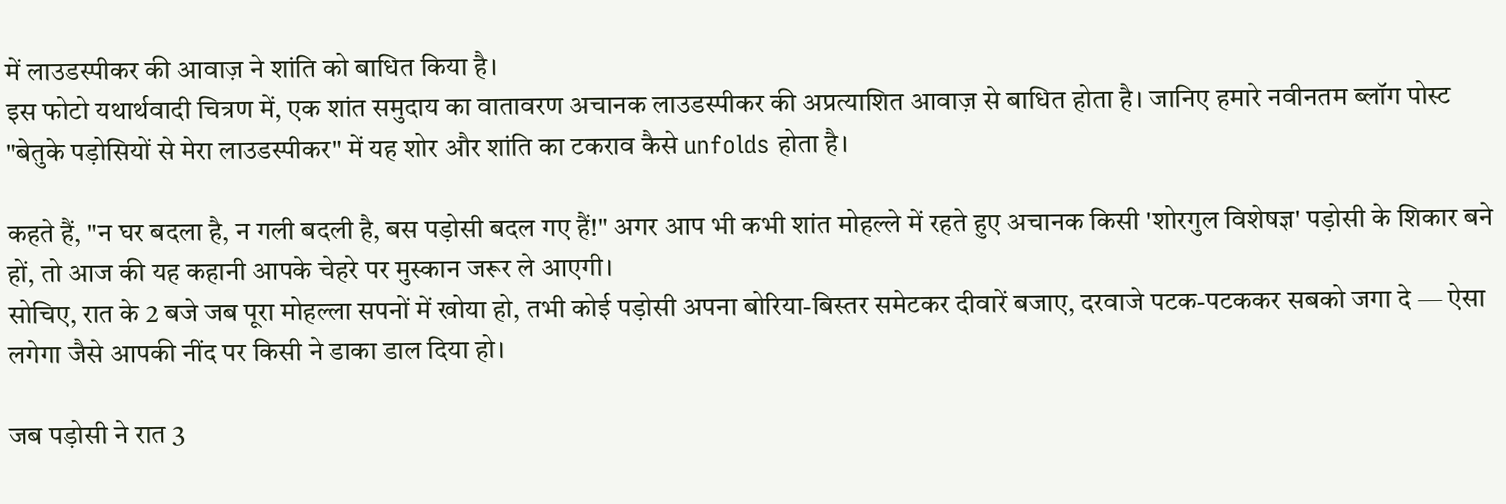में लाउडस्पीकर की आवाज़ ने शांति को बाधित किया है।
इस फोटो यथार्थवादी चित्रण में, एक शांत समुदाय का वातावरण अचानक लाउडस्पीकर की अप्रत्याशित आवाज़ से बाधित होता है। जानिए हमारे नवीनतम ब्लॉग पोस्ट "बेतुके पड़ोसियों से मेरा लाउडस्पीकर" में यह शोर और शांति का टकराव कैसे unfolds होता है।

कहते हैं, "न घर बदला है, न गली बदली है, बस पड़ोसी बदल गए हैं!" अगर आप भी कभी शांत मोहल्ले में रहते हुए अचानक किसी 'शोरगुल विशेषज्ञ' पड़ोसी के शिकार बने हों, तो आज की यह कहानी आपके चेहरे पर मुस्कान जरूर ले आएगी।
सोचिए, रात के 2 बजे जब पूरा मोहल्ला सपनों में खोया हो, तभी कोई पड़ोसी अपना बोरिया-बिस्तर समेटकर दीवारें बजाए, दरवाजे पटक-पटककर सबको जगा दे — ऐसा लगेगा जैसे आपकी नींद पर किसी ने डाका डाल दिया हो।

जब पड़ोसी ने रात 3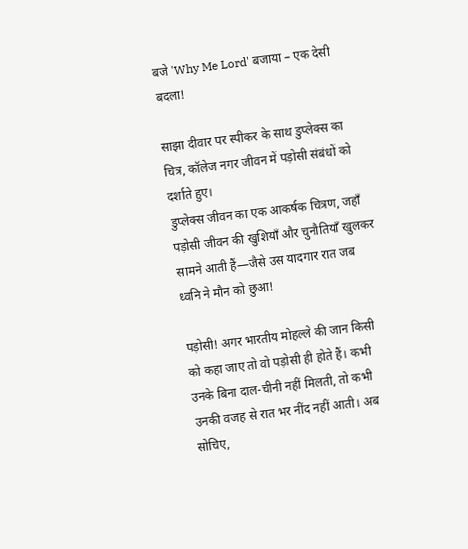बजे 'Why Me Lord' बजाया – एक देसी बदला!

साझा दीवार पर स्पीकर के साथ डुप्लेक्स का चित्र, कॉलेज नगर जीवन में पड़ोसी संबंधों को दर्शाते हुए।
डुप्लेक्स जीवन का एक आकर्षक चित्रण, जहाँ पड़ोसी जीवन की खुशियाँ और चुनौतियाँ खुलकर सामने आती हैं—जैसे उस यादगार रात जब ध्वनि ने मौन को छुआ!

पड़ोसी! अगर भारतीय मोहल्ले की जान किसी को कहा जाए तो वो पड़ोसी ही होते हैं। कभी उनके बिना दाल-चीनी नहीं मिलती, तो कभी उनकी वजह से रात भर नींद नहीं आती। अब सोचिए,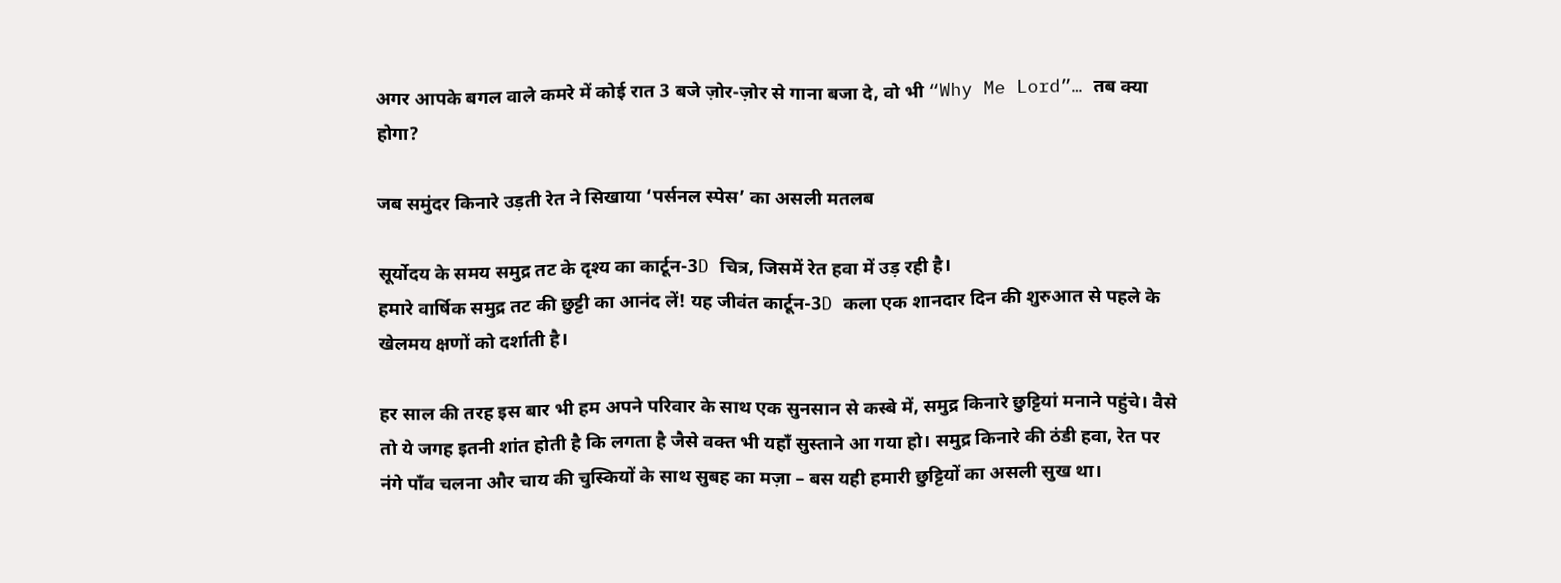अगर आपके बगल वाले कमरे में कोई रात 3 बजे ज़ोर-ज़ोर से गाना बजा दे, वो भी “Why Me Lord”… तब क्या होगा?

जब समुंदर किनारे उड़ती रेत ने सिखाया ‘पर्सनल स्पेस’ का असली मतलब

सूर्योदय के समय समुद्र तट के दृश्य का कार्टून-3D चित्र, जिसमें रेत हवा में उड़ रही है।
हमारे वार्षिक समुद्र तट की छुट्टी का आनंद लें! यह जीवंत कार्टून-3D कला एक शानदार दिन की शुरुआत से पहले के खेलमय क्षणों को दर्शाती है।

हर साल की तरह इस बार भी हम अपने परिवार के साथ एक सुनसान से कस्बे में, समुद्र किनारे छुट्टियां मनाने पहुंचे। वैसे तो ये जगह इतनी शांत होती है कि लगता है जैसे वक्त भी यहाँ सुस्ताने आ गया हो। समुद्र किनारे की ठंडी हवा, रेत पर नंगे पाँव चलना और चाय की चुस्कियों के साथ सुबह का मज़ा – बस यही हमारी छुट्टियों का असली सुख था।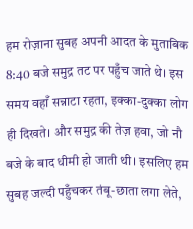हम रोज़ाना सुबह अपनी आदत के मुताबिक 8:40 बजे समुद्र तट पर पहुँच जाते थे। इस समय वहाँ सन्नाटा रहता, इक्का-दुक्का लोग ही दिखते। और समुद्र की तेज़ हवा, जो नौ बजे के बाद धीमी हो जाती थी। इसलिए हम सुबह जल्दी पहुँचकर तंबू-छाता लगा लेते,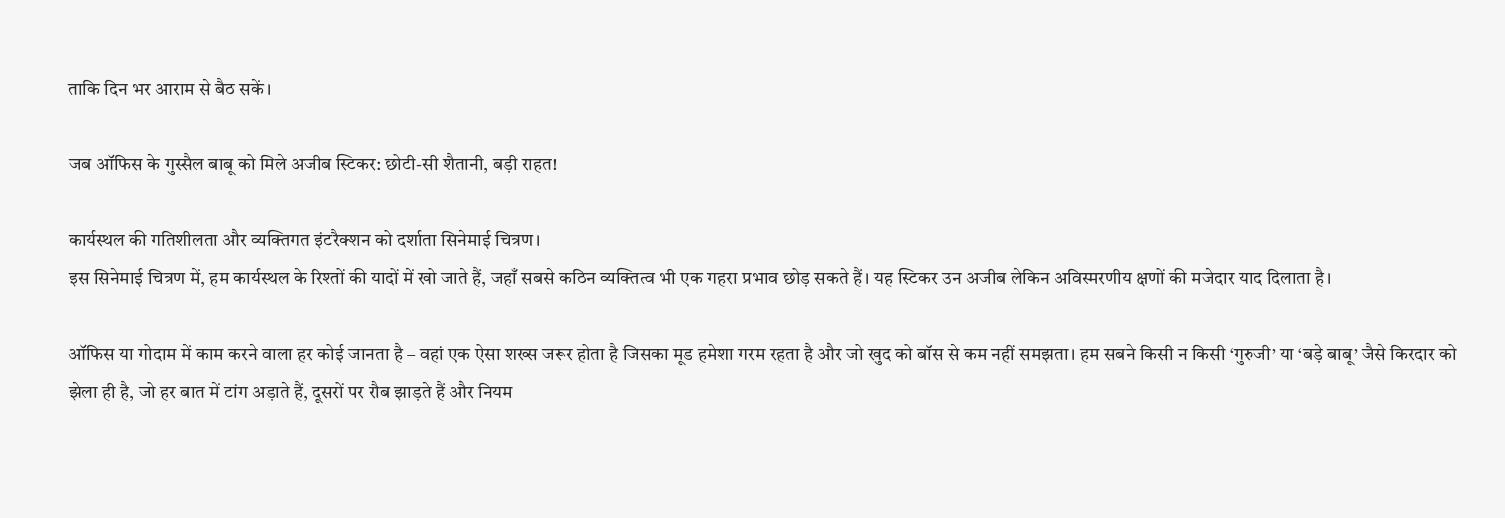ताकि दिन भर आराम से बैठ सकें।

जब ऑफिस के गुस्सैल बाबू को मिले अजीब स्टिकर: छोटी-सी शैतानी, बड़ी राहत!

कार्यस्थल की गतिशीलता और व्यक्तिगत इंटरैक्शन को दर्शाता सिनेमाई चित्रण।
इस सिनेमाई चित्रण में, हम कार्यस्थल के रिश्तों की यादों में खो जाते हैं, जहाँ सबसे कठिन व्यक्तित्व भी एक गहरा प्रभाव छोड़ सकते हैं। यह स्टिकर उन अजीब लेकिन अविस्मरणीय क्षणों की मजेदार याद दिलाता है।

ऑफिस या गोदाम में काम करने वाला हर कोई जानता है – वहां एक ऐसा शख्स जरूर होता है जिसका मूड हमेशा गरम रहता है और जो खुद को बॉस से कम नहीं समझता। हम सबने किसी न किसी ‘गुरुजी’ या ‘बड़े बाबू’ जैसे किरदार को झेला ही है, जो हर बात में टांग अड़ाते हैं, दूसरों पर रौब झाड़ते हैं और नियम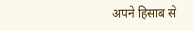अपने हिसाब से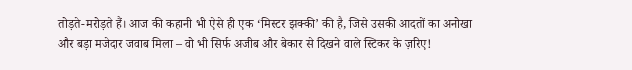तोड़ते-मरोड़ते हैं। आज की कहानी भी ऐसे ही एक ‘मिस्टर झक्की’ की है, जिसे उसकी आदतों का अनोखा और बड़ा मजेदार जवाब मिला – वो भी सिर्फ अजीब और बेकार से दिखने वाले स्टिकर के ज़रिए!